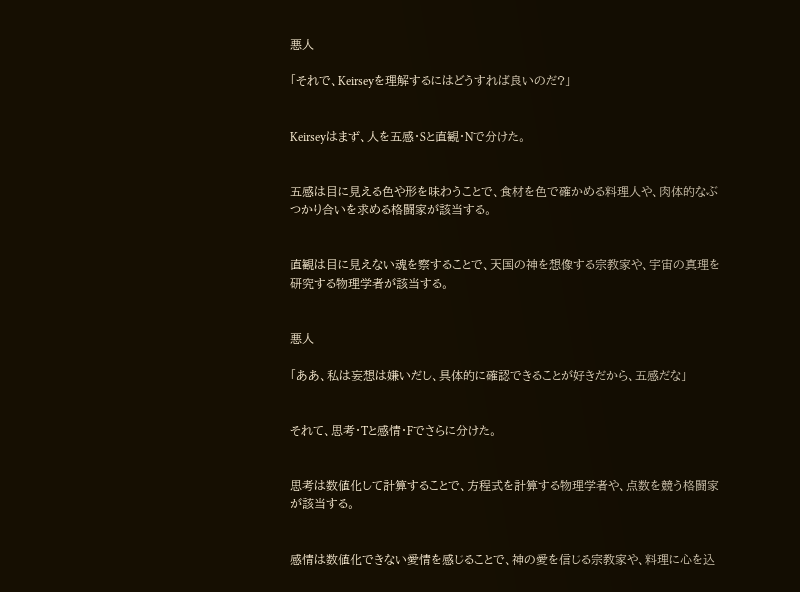悪人

「それで、Keirseyを理解するにはどうすれば良いのだ?」


Keirseyはまず、人を五感・Sと直観・Nで分けた。


五感は目に見える色や形を味わうことで、食材を色で確かめる料理人や、肉体的なぶつかり合いを求める格闘家が該当する。


直観は目に見えない魂を察することで、天国の神を想像する宗教家や、宇宙の真理を研究する物理学者が該当する。


悪人

「ああ、私は妄想は嫌いだし、具体的に確認できることが好きだから、五感だな」


それて、思考・Tと感情・Fでさらに分けた。


思考は数値化して計算することで、方程式を計算する物理学者や、点数を競う格闘家が該当する。


感情は数値化できない愛情を感じることで、神の愛を信じる宗教家や、料理に心を込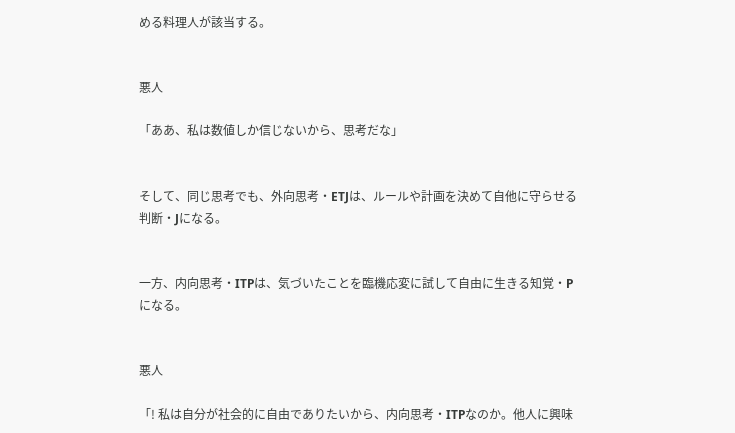める料理人が該当する。


悪人

「ああ、私は数値しか信じないから、思考だな」


そして、同じ思考でも、外向思考・ETJは、ルールや計画を決めて自他に守らせる判断・Jになる。


一方、内向思考・ITPは、気づいたことを臨機応変に試して自由に生きる知覚・Pになる。


悪人

「! 私は自分が社会的に自由でありたいから、内向思考・ITPなのか。他人に興味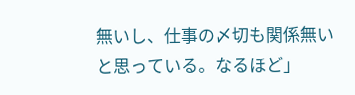無いし、仕事の〆切も関係無いと思っている。なるほど」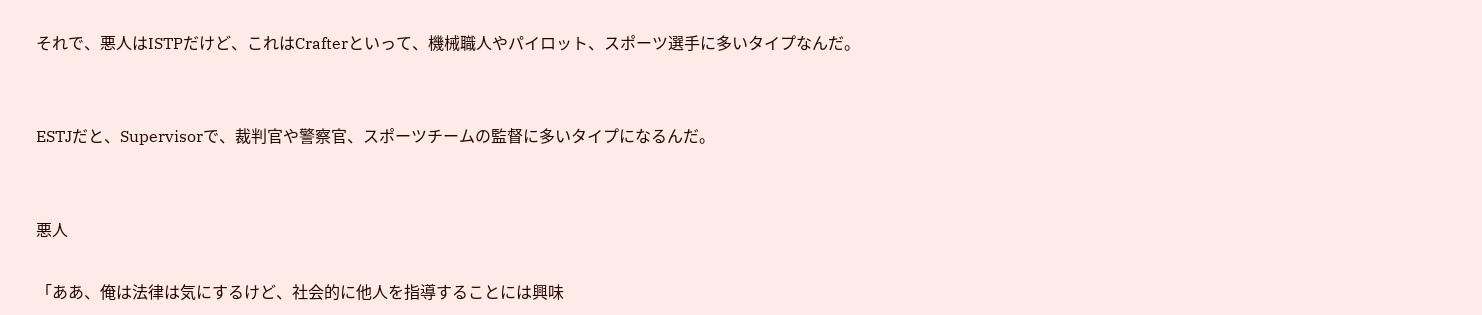それで、悪人はISTPだけど、これはCrafterといって、機械職人やパイロット、スポーツ選手に多いタイプなんだ。


ESTJだと、Supervisorで、裁判官や警察官、スポーツチームの監督に多いタイプになるんだ。


悪人

「ああ、俺は法律は気にするけど、社会的に他人を指導することには興味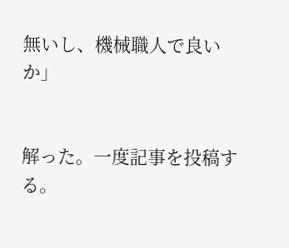無いし、機械職人で良いか」


解った。一度記事を投稿する。